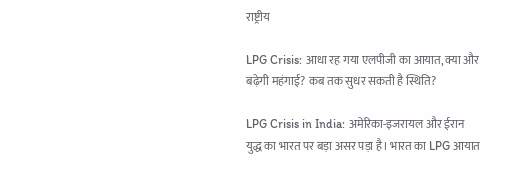राष्ट्रीय

LPG Crisis: आधा रह गया एलपीजी का आयात, क्या और बढ़ेगी महंगाई? कब तक सुधर सकती है स्थिति?

LPG Crisis in India: अमेरिका-इजरायल और ईरान युद्ध का भारत पर बड़ा असर पड़ा है। भारत का LPG आयात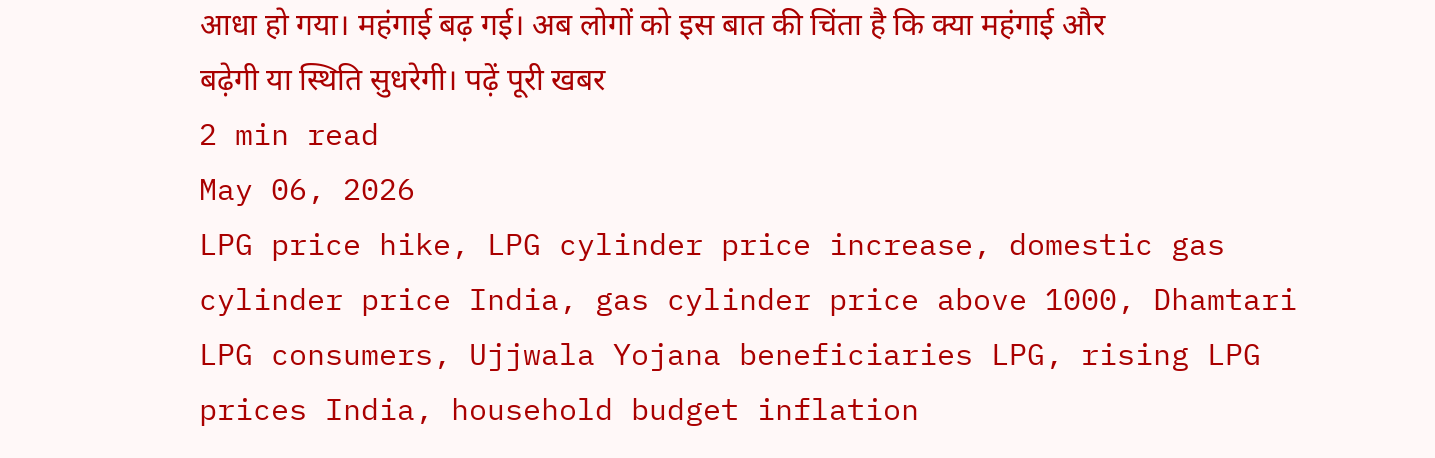आधा हो गया। महंगाई बढ़ गई। अब लोगों को इस बात की चिंता है कि क्या महंगाई और बढ़ेगी या स्थिति सुधरेगी। पढ़ें पूरी खबर
2 min read
May 06, 2026
LPG price hike, LPG cylinder price increase, domestic gas cylinder price India, gas cylinder price above 1000, Dhamtari LPG consumers, Ujjwala Yojana beneficiaries LPG, rising LPG prices India, household budget inflation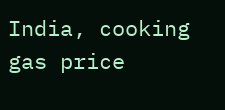India, cooking gas price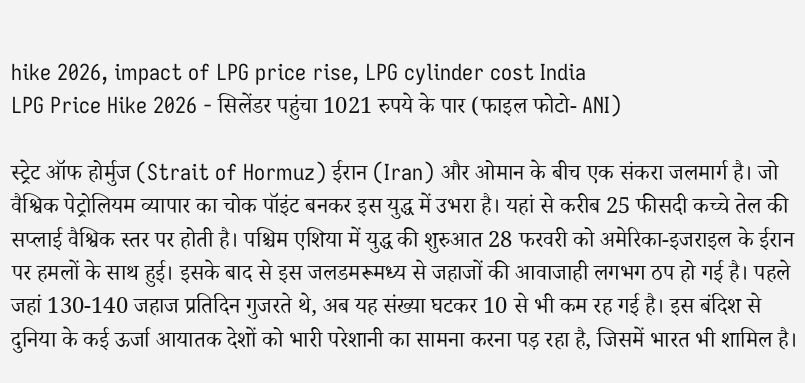hike 2026, impact of LPG price rise, LPG cylinder cost India
LPG Price Hike 2026 - सिलेंडर पहुंचा 1021 रुपये के पार (फाइल फोटो- ANI)

स्ट्रेट ऑफ होर्मुज (Strait of Hormuz) ईरान (Iran) और ओमान के बीच एक संकरा जलमार्ग है। जो वैश्विक पेट्रोलियम व्यापार का चोक पॉइंट बनकर इस युद्ध में उभरा है। यहां से करीब 25 फीसदी कच्चे तेल की सप्लाई वैश्विक स्तर पर होती है। पश्चिम एशिया में युद्ध की शुरुआत 28 फरवरी को अमेरिका-इजराइल के ईरान पर हमलों के साथ हुई। इसके बाद से इस जलडमरूमध्य से जहाजों की आवाजाही लगभग ठप हो गई है। पहले जहां 130-140 जहाज प्रतिदिन गुजरते थे, अब यह संख्या घटकर 10 से भी कम रह गई है। इस बंदिश से दुनिया के कई ऊर्जा आयातक देशों को भारी परेशानी का सामना करना पड़ रहा है, जिसमें भारत भी शामिल है।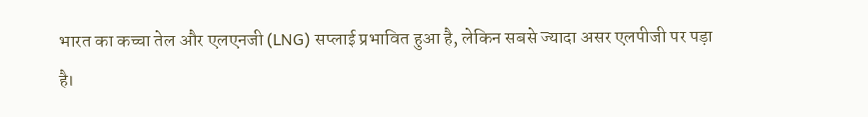भारत का कच्चा तेल और एलएनजी (LNG) सप्लाई प्रभावित हुआ है, लेकिन सबसे ज्यादा असर एलपीजी पर पड़ा है।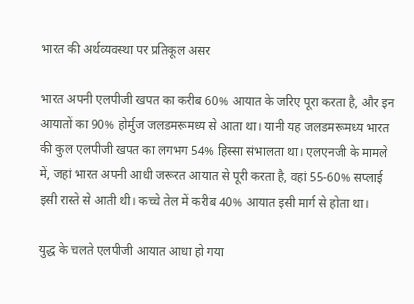भारत की अर्थव्यवस्था पर प्रतिकूल असर

भारत अपनी एलपीजी खपत का करीब 60% आयात के जरिए पूरा करता है, और इन आयातों का 90% होर्मुज जलडमरूमध्य से आता था। यानी यह जलडमरूमध्य भारत की कुल एलपीजी खपत का लगभग 54% हिस्सा संभालता था। एलएनजी के मामले में, जहां भारत अपनी आधी जरूरत आयात से पूरी करता है, वहां 55-60% सप्लाई इसी रास्ते से आती थी। कच्चे तेल में करीब 40% आयात इसी मार्ग से होता था।

युद्ध के चलते एलपीजी आयात आधा हो गया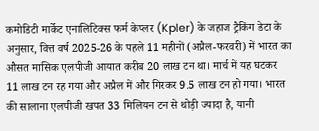कमोडिटी मार्केट एनालिटिक्स फर्म केप्लर (Kpler) के जहाज ट्रैकिंग डेटा के अनुसार, वित्त वर्ष 2025-26 के पहले 11 महीनों (अप्रैल-फरवरी) में भारत का औसत मासिक एलपीजी आयात करीब 20 लाख टन था। मार्च में यह घटकर 11 लाख टन रह गया और अप्रैल में और गिरकर 9.5 लाख टन हो गया। भारत की सालाना एलपीजी खपत 33 मिलियन टन से थोड़ी ज्यादा है, यानी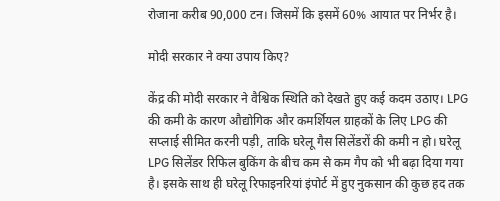रोजाना करीब 90,000 टन। जिसमें कि इसमें 60% आयात पर निर्भर है।

मोदी सरकार ने क्या उपाय किए?

केंद्र की मोदी सरकार ने वैश्विक स्थिति को देखते हुए कई कदम उठाए। LPG की कमी के कारण औद्योगिक और कमर्शियल ग्राहकों के लिए LPG की सप्लाई सीमित करनी पड़ी, ताकि घरेलू गैस सिलेंडरों की कमी न हो। घरेलू LPG सिलेंडर रिफिल बुकिंग के बीच कम से कम गैप को भी बढ़ा दिया गया है। इसके साथ ही घरेलू रिफाइनरियां इंपोर्ट में हुए नुकसान की कुछ हद तक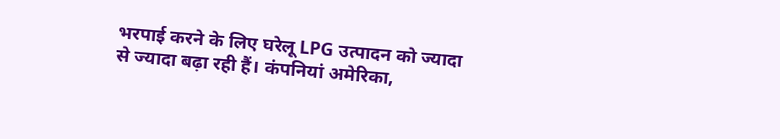भरपाई करने के लिए घरेलू LPG उत्पादन को ज्यादा से ज्यादा बढ़ा रही हैं। कंपनियां अमेरिका,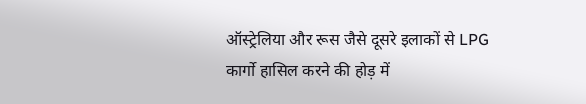ऑस्ट्रेलिया और रूस जैसे दूसरे इलाकों से LPG कार्गो हासिल करने की होड़ में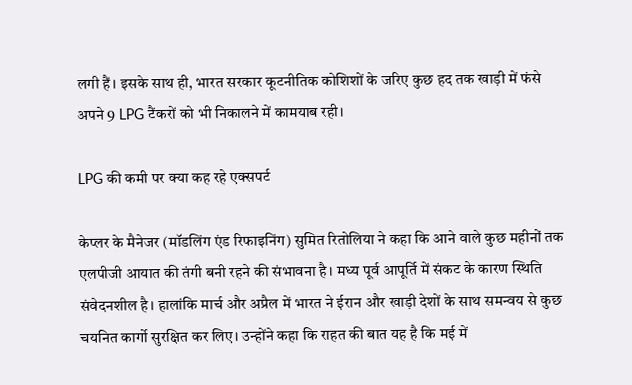लगी हैं। इसके साथ ही, भारत सरकार कूटनीतिक कोशिशों के जरिए कुछ हद तक खाड़ी में फंसे अपने 9 LPG टैंकरों को भी निकालने में कामयाब रही।

LPG की कमी पर क्या कह रहे एक्सपर्ट

केप्लर के मैनेजर (मॉडलिंग एंड रिफाइनिंग) सुमित रितोलिया ने कहा कि आने वाले कुछ महीनों तक एलपीजी आयात की तंगी बनी रहने की संभावना है। मध्य पूर्व आपूर्ति में संकट के कारण स्थिति संवेदनशील है। हालांकि मार्च और अप्रैल में भारत ने ईरान और खाड़ी देशों के साथ समन्वय से कुछ चयनित कार्गो सुरक्षित कर लिए। उन्होंने कहा कि राहत की बात यह है कि मई में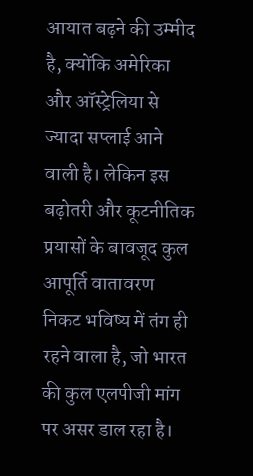आयात बढ़ने की उम्मीद है, क्योंकि अमेरिका और ऑस्ट्रेलिया से ज्यादा सप्लाई आने वाली है। लेकिन इस बढ़ोतरी और कूटनीतिक प्रयासों के बावजूद कुल आपूर्ति वातावरण निकट भविष्य में तंग ही रहने वाला है, जो भारत की कुल एलपीजी मांग पर असर डाल रहा है।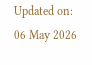Updated on:
06 May 2026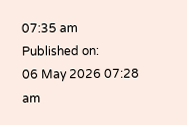07:35 am
Published on:
06 May 2026 07:28 am